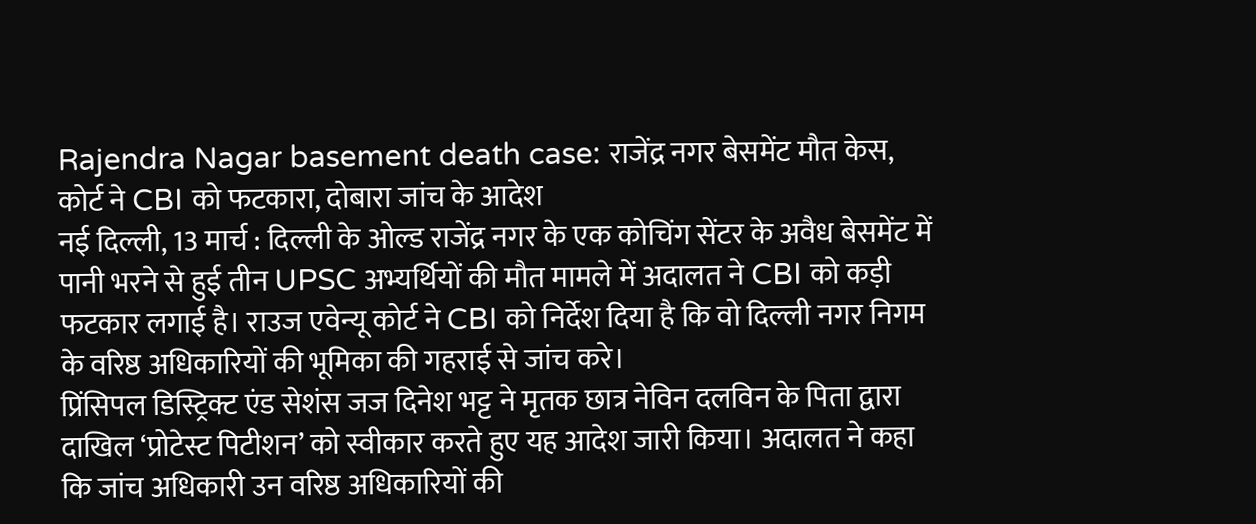Rajendra Nagar basement death case: राजेंद्र नगर बेसमेंट मौत केस, कोर्ट ने CBI को फटकारा, दोबारा जांच के आदेश
नई दिल्ली, 13 मार्च : दिल्ली के ओल्ड राजेंद्र नगर के एक कोचिंग सेंटर के अवैध बेसमेंट में पानी भरने से हुई तीन UPSC अभ्यर्थियों की मौत मामले में अदालत ने CBI को कड़ी फटकार लगाई है। राउज एवेन्यू कोर्ट ने CBI को निर्देश दिया है कि वो दिल्ली नगर निगम के वरिष्ठ अधिकारियों की भूमिका की गहराई से जांच करे।
प्रिंसिपल डिस्ट्रिक्ट एंड सेशंस जज दिनेश भट्ट ने मृतक छात्र नेविन दलविन के पिता द्वारा दाखिल ‘प्रोटेस्ट पिटीशन’ को स्वीकार करते हुए यह आदेश जारी किया। अदालत ने कहा कि जांच अधिकारी उन वरिष्ठ अधिकारियों की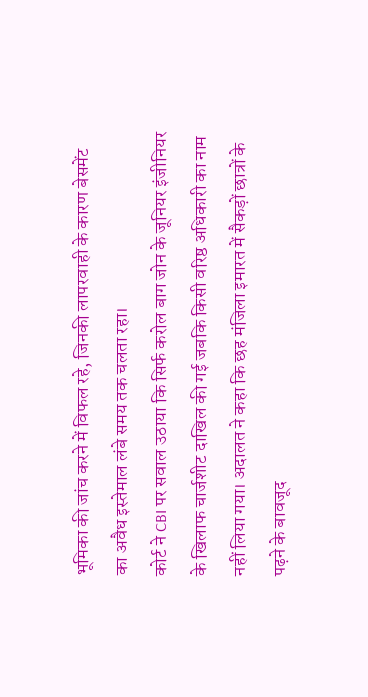भूमिका की जांच करने में विफल रहे, जिनकी लापरवाही के कारण बेसमेंट का अवैध इस्तेमाल लंबे समय तक चलता रहा।
कोर्ट ने CBI पर सवाल उठाया कि सिर्फ करोल बाग जोन के जूनियर इंजीनियर के खिलाफ चार्जशीट दाखिल की गई जबकि किसी वरिष्ठ अधिकारी का नाम नहीं लिया गया। अदालत ने कहा कि छह मंजिला इमारत में सैकड़ों छात्रों के पढ़ने के बावजूद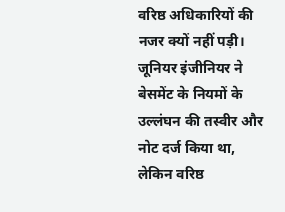वरिष्ठ अधिकारियों की नजर क्यों नहीं पड़ी।
जूनियर इंजीनियर ने बेसमेंट के नियमों के उल्लंघन की तस्वीर और नोट दर्ज किया था, लेकिन वरिष्ठ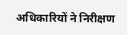अधिकारियों ने निरीक्षण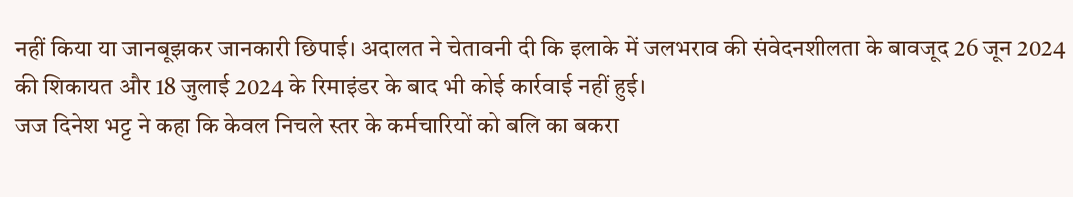नहीं किया या जानबूझकर जानकारी छिपाई। अदालत ने चेतावनी दी कि इलाके में जलभराव की संवेदनशीलता के बावजूद 26 जून 2024 की शिकायत और 18 जुलाई 2024 के रिमाइंडर के बाद भी कोई कार्रवाई नहीं हुई।
जज दिनेश भट्ट ने कहा कि केवल निचले स्तर के कर्मचारियों को बलि का बकरा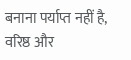बनाना पर्याप्त नहीं है, वरिष्ठ और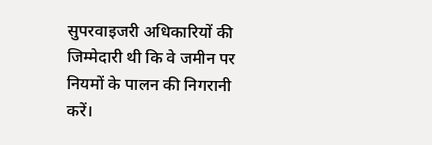सुपरवाइजरी अधिकारियों की जिम्मेदारी थी कि वे जमीन पर नियमों के पालन की निगरानी करें।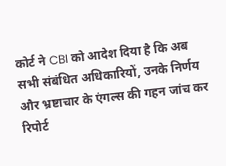कोर्ट ने CBI को आदेश दिया है कि अब सभी संबंधित अधिकारियों, उनके निर्णय और भ्रष्टाचार के एंगल्स की गहन जांच कर रिपोर्ट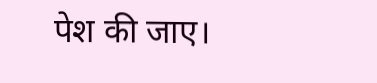पेश की जाए।